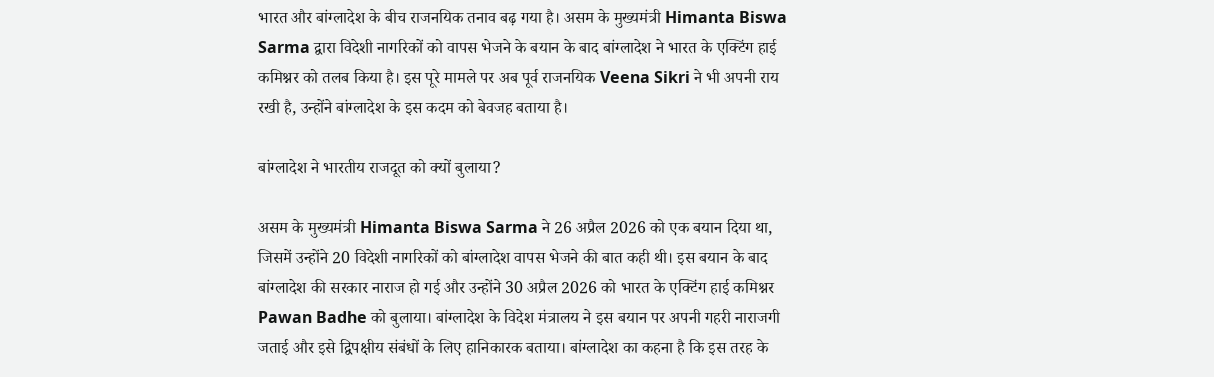भारत और बांग्लादेश के बीच राजनयिक तनाव बढ़ गया है। असम के मुख्यमंत्री Himanta Biswa Sarma द्वारा विदेशी नागरिकों को वापस भेजने के बयान के बाद बांग्लादेश ने भारत के एक्टिंग हाई कमिश्नर को तलब किया है। इस पूरे मामले पर अब पूर्व राजनयिक Veena Sikri ने भी अपनी राय रखी है, उन्होंने बांग्लादेश के इस कदम को बेवजह बताया है।

बांग्लादेश ने भारतीय राजदूत को क्यों बुलाया?

असम के मुख्यमंत्री Himanta Biswa Sarma ने 26 अप्रैल 2026 को एक बयान दिया था, जिसमें उन्होंने 20 विदेशी नागरिकों को बांग्लादेश वापस भेजने की बात कही थी। इस बयान के बाद बांग्लादेश की सरकार नाराज हो गई और उन्होंने 30 अप्रैल 2026 को भारत के एक्टिंग हाई कमिश्नर Pawan Badhe को बुलाया। बांग्लादेश के विदेश मंत्रालय ने इस बयान पर अपनी गहरी नाराजगी जताई और इसे द्विपक्षीय संबंधों के लिए हानिकारक बताया। बांग्लादेश का कहना है कि इस तरह के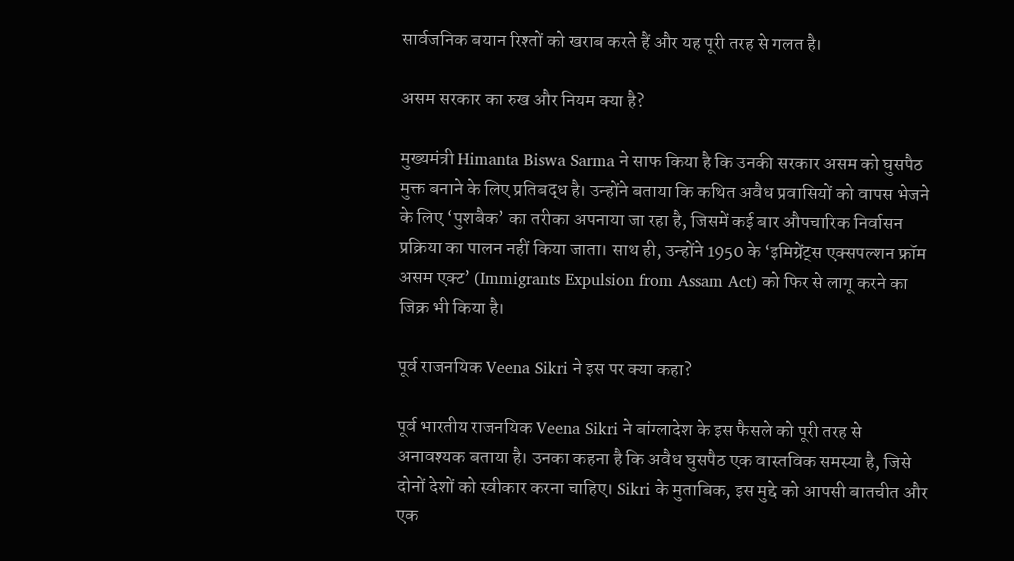सार्वजनिक बयान रिश्तों को खराब करते हैं और यह पूरी तरह से गलत है।

असम सरकार का रुख और नियम क्या है?

मुख्यमंत्री Himanta Biswa Sarma ने साफ किया है कि उनकी सरकार असम को घुसपैठ मुक्त बनाने के लिए प्रतिबद्ध है। उन्होंने बताया कि कथित अवैध प्रवासियों को वापस भेजने के लिए ‘पुशबैक’ का तरीका अपनाया जा रहा है, जिसमें कई बार औपचारिक निर्वासन प्रक्रिया का पालन नहीं किया जाता। साथ ही, उन्होंने 1950 के ‘इमिग्रेंट्स एक्सपल्शन फ्रॉम असम एक्ट’ (Immigrants Expulsion from Assam Act) को फिर से लागू करने का जिक्र भी किया है।

पूर्व राजनयिक Veena Sikri ने इस पर क्या कहा?

पूर्व भारतीय राजनयिक Veena Sikri ने बांग्लादेश के इस फैसले को पूरी तरह से अनावश्यक बताया है। उनका कहना है कि अवैध घुसपैठ एक वास्तविक समस्या है, जिसे दोनों देशों को स्वीकार करना चाहिए। Sikri के मुताबिक, इस मुद्दे को आपसी बातचीत और एक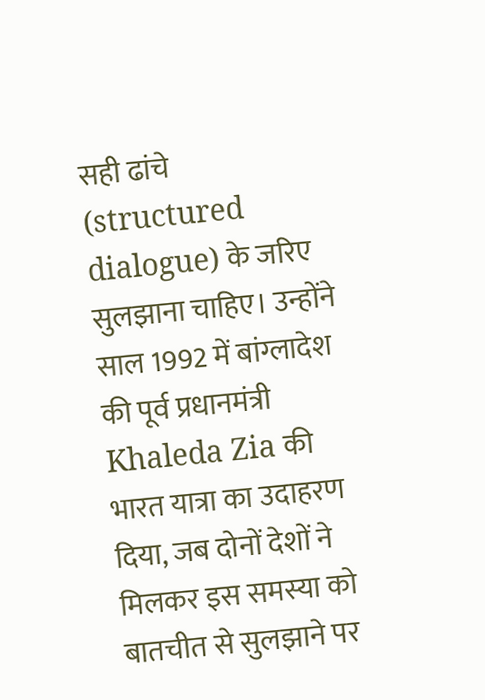सही ढांचे (structured dialogue) के जरिए सुलझाना चाहिए। उन्होंने साल 1992 में बांग्लादेश की पूर्व प्रधानमंत्री Khaleda Zia की भारत यात्रा का उदाहरण दिया, जब दोनों देशों ने मिलकर इस समस्या को बातचीत से सुलझाने पर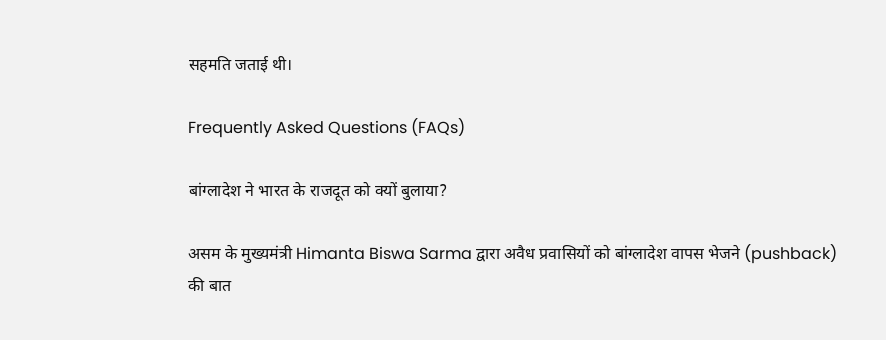सहमति जताई थी।

Frequently Asked Questions (FAQs)

बांग्लादेश ने भारत के राजदूत को क्यों बुलाया?

असम के मुख्यमंत्री Himanta Biswa Sarma द्वारा अवैध प्रवासियों को बांग्लादेश वापस भेजने (pushback) की बात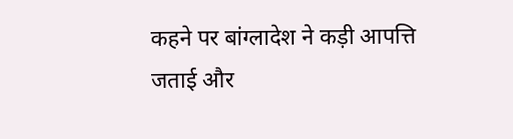कहने पर बांग्लादेश ने कड़ी आपत्ति जताई और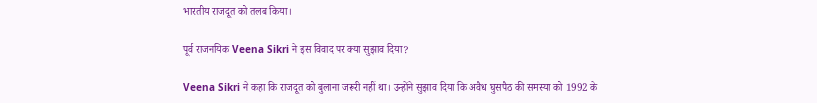भारतीय राजदूत को तलब किया।

पूर्व राजनयिक Veena Sikri ने इस विवाद पर क्या सुझाव दिया?

Veena Sikri ने कहा कि राजदूत को बुलाना जरूरी नहीं था। उन्होंने सुझाव दिया कि अवैध घुसपैठ की समस्या को 1992 के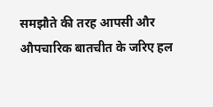समझौते की तरह आपसी और औपचारिक बातचीत के जरिए हल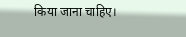किया जाना चाहिए।